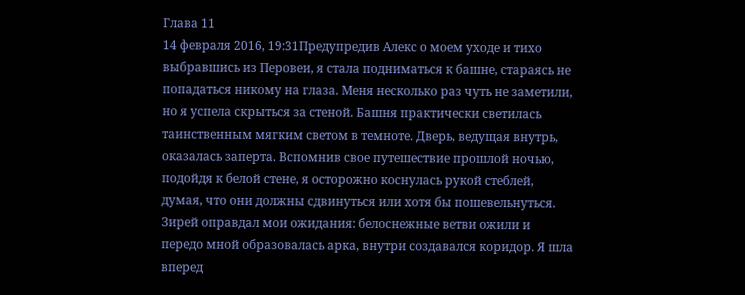Глава 11
14 февраля 2016, 19:31Предупредив Алекс о моем уходе и тихо выбравшись из Перовеи, я стала подниматься к башне, стараясь не попадаться никому на глаза. Меня несколько раз чуть не заметили, но я успела скрыться за стеной. Башня практически светилась таинственным мягким светом в темноте. Дверь, ведущая внутрь, оказалась заперта. Вспомнив свое путешествие прошлой ночью, подойдя к белой стене, я осторожно коснулась рукой стеблей, думая, что они должны сдвинуться или хотя бы пошевельнуться.
Зирей оправдал мои ожидания: белоснежные ветви ожили и передо мной образовалась арка, внутри создавался коридор. Я шла вперед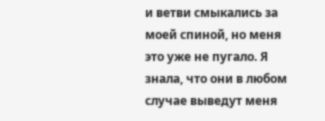и ветви смыкались за моей спиной, но меня это уже не пугало. Я знала, что они в любом случае выведут меня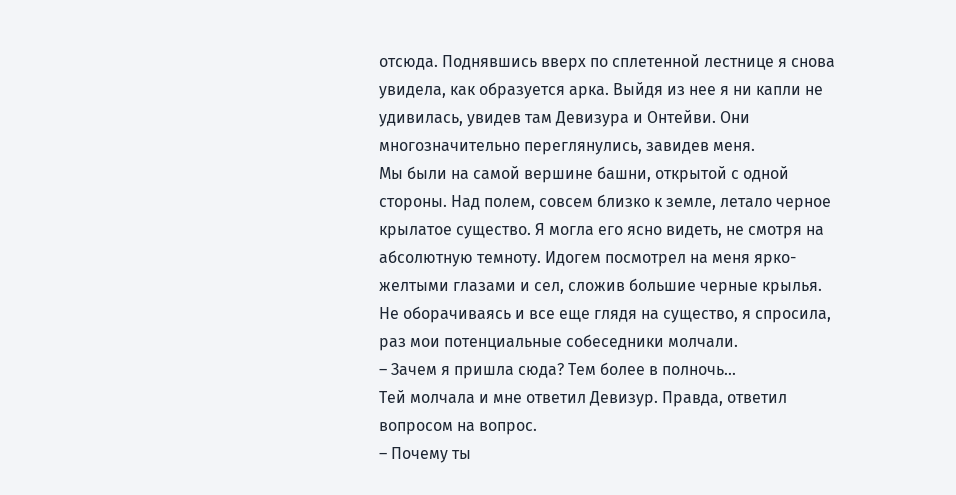отсюда. Поднявшись вверх по сплетенной лестнице я снова увидела, как образуется арка. Выйдя из нее я ни капли не удивилась, увидев там Девизура и Онтейви. Они многозначительно переглянулись, завидев меня.
Мы были на самой вершине башни, открытой с одной стороны. Над полем, совсем близко к земле, летало черное крылатое существо. Я могла его ясно видеть, не смотря на абсолютную темноту. Идогем посмотрел на меня ярко-желтыми глазами и сел, сложив большие черные крылья. Не оборачиваясь и все еще глядя на существо, я спросила, раз мои потенциальные собеседники молчали.
– Зачем я пришла сюда? Тем более в полночь...
Тей молчала и мне ответил Девизур. Правда, ответил вопросом на вопрос.
– Почему ты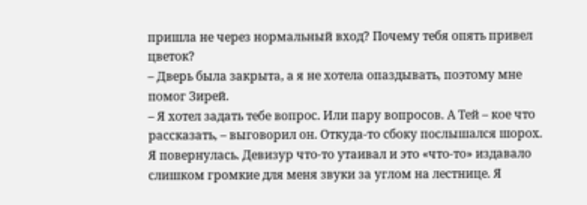пришла не через нормальный вход? Почему тебя опять привел цветок?
– Дверь была закрыта, а я не хотела опаздывать, поэтому мне помог Зирей.
– Я хотел задать тебе вопрос. Или пару вопросов. А Тей – кое что рассказать, – выговорил он. Откуда-то сбоку послышался шорох.
Я повернулась. Девизур что-то утаивал и это «что-то» издавало слишком громкие для меня звуки за углом на лестнице. Я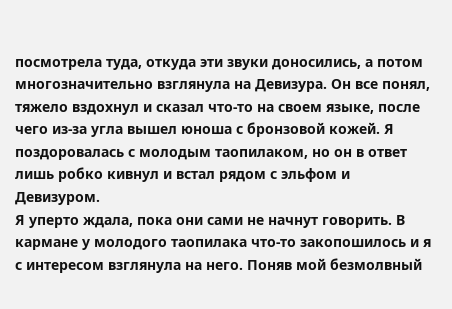посмотрела туда, откуда эти звуки доносились, а потом многозначительно взглянула на Девизура. Он все понял, тяжело вздохнул и сказал что-то на своем языке, после чего из-за угла вышел юноша с бронзовой кожей. Я поздоровалась с молодым таопилаком, но он в ответ лишь робко кивнул и встал рядом с эльфом и Девизуром.
Я уперто ждала, пока они сами не начнут говорить. В кармане у молодого таопилака что-то закопошилось и я с интересом взглянула на него. Поняв мой безмолвный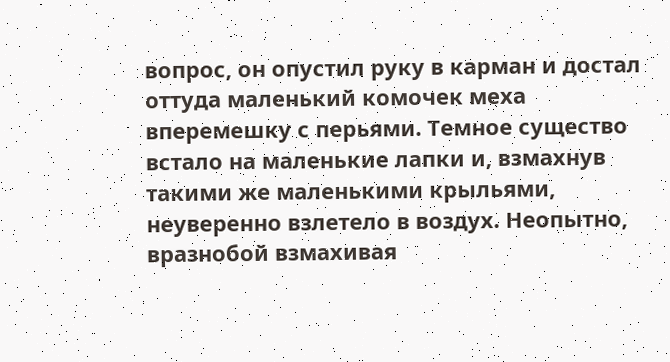вопрос, он опустил руку в карман и достал оттуда маленький комочек меха вперемешку с перьями. Темное существо встало на маленькие лапки и, взмахнув такими же маленькими крыльями, неуверенно взлетело в воздух. Неопытно, вразнобой взмахивая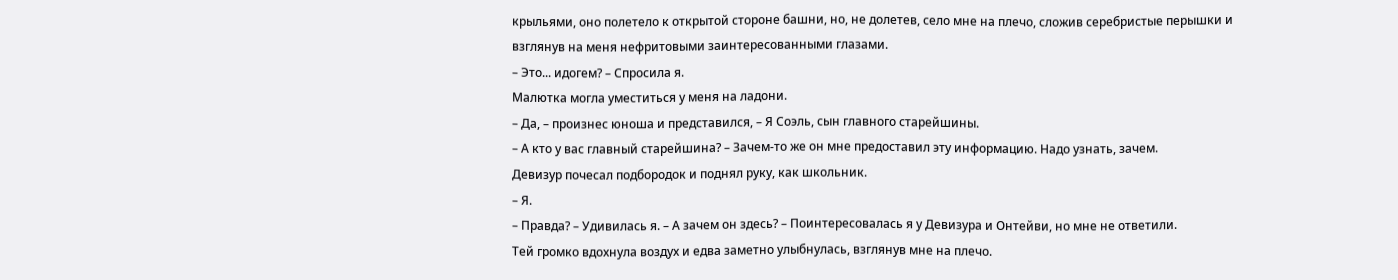крыльями, оно полетело к открытой стороне башни, но, не долетев, село мне на плечо, сложив серебристые перышки и взглянув на меня нефритовыми заинтересованными глазами.
– Это... идогем? – Спросила я.
Малютка могла уместиться у меня на ладони.
– Да, – произнес юноша и представился, – Я Соэль, сын главного старейшины.
– А кто у вас главный старейшина? – Зачем-то же он мне предоставил эту информацию. Надо узнать, зачем.
Девизур почесал подбородок и поднял руку, как школьник.
– Я.
– Правда? – Удивилась я. – А зачем он здесь? – Поинтересовалась я у Девизура и Онтейви, но мне не ответили.
Тей громко вдохнула воздух и едва заметно улыбнулась, взглянув мне на плечо.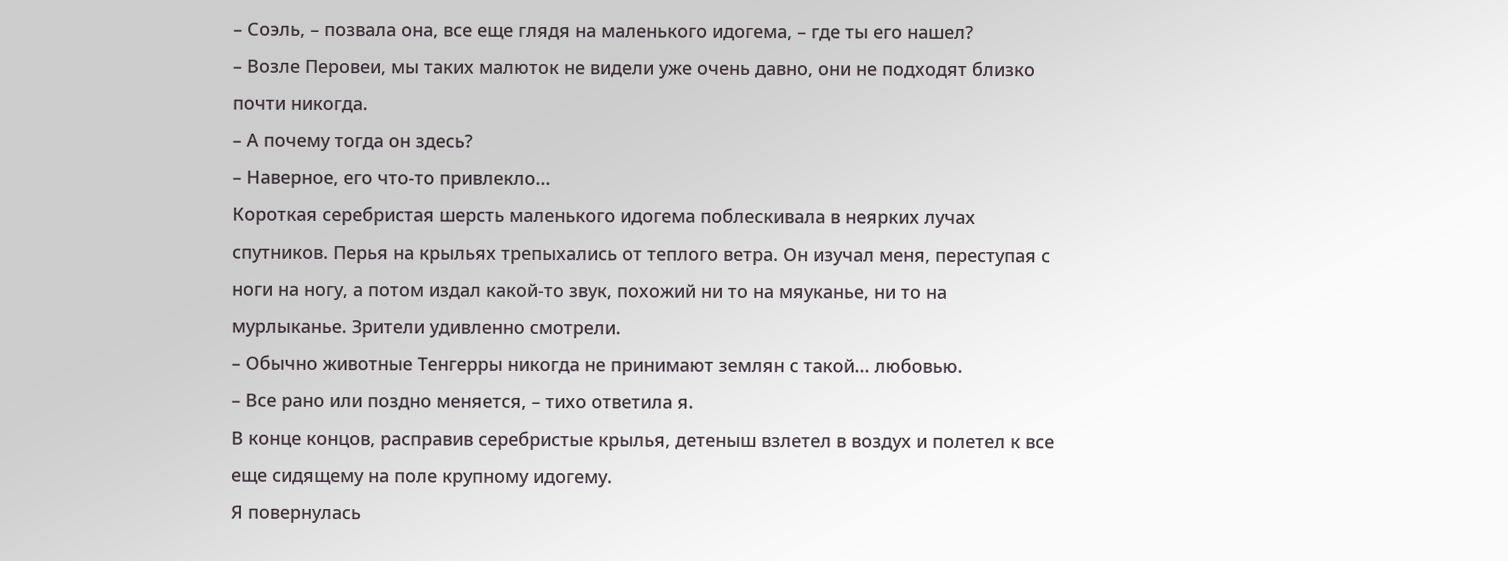– Соэль, – позвала она, все еще глядя на маленького идогема, – где ты его нашел?
– Возле Перовеи, мы таких малюток не видели уже очень давно, они не подходят близко почти никогда.
– А почему тогда он здесь?
– Наверное, его что-то привлекло...
Короткая серебристая шерсть маленького идогема поблескивала в неярких лучах спутников. Перья на крыльях трепыхались от теплого ветра. Он изучал меня, переступая с ноги на ногу, а потом издал какой-то звук, похожий ни то на мяуканье, ни то на мурлыканье. Зрители удивленно смотрели.
– Обычно животные Тенгерры никогда не принимают землян с такой... любовью.
– Все рано или поздно меняется, – тихо ответила я.
В конце концов, расправив серебристые крылья, детеныш взлетел в воздух и полетел к все еще сидящему на поле крупному идогему.
Я повернулась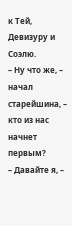к Тей, Девизуру и Соэлю.
– Ну что же, – начал старейшина, – кто из нас начнет первым?
– Давайте я, –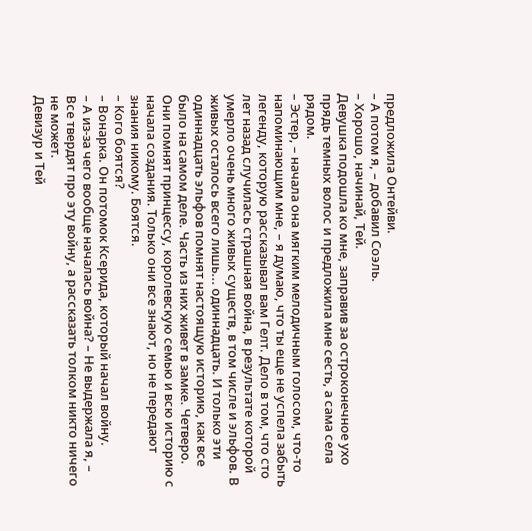предложила Онтейви.
– А потом я, – добавил Соэль.
– Хорошо, начинай, Тей.
Девушка подошла ко мне, заправив за остроконечное ухо прядь темных волос и предложила мне сесть, а сама села рядом.
– Эстер, – начала она мягким мелодичным голосом, что-то напоминающим мне, – я думаю, что ты еще не успела забыть легенду, которую рассказывал вам Гелт. Дело в том, что сто лет назад случилась страшная война, в результате которой умерло очень много живых существ, в том числе и эльфов. В живых осталось всего лишь... одиннадцать. И только эти одиннадцать эльфов помнят настоящую историю, как все было на самом деле. Часть из них живет в замке. Четверо. Они помнят принцессу, королевскую семью и всю историю с начала создания. Только они все знают, но не передают знания никому. Боятся.
– Кого боятся?
– Вонарка. Он потомок Ксерида, который начал войну.
– А из-за чего вообще началась война? – Не выдержала я, – Все твердят про эту войну, а рассказать толком никто ничего не может.
Девизур и Тей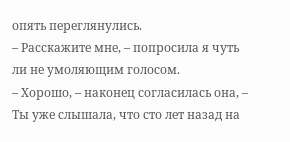опять переглянулись.
– Расскажите мне, – попросила я чуть ли не умоляющим голосом.
– Хорошо, – наконец согласилась она, – Ты уже слышала, что сто лет назад на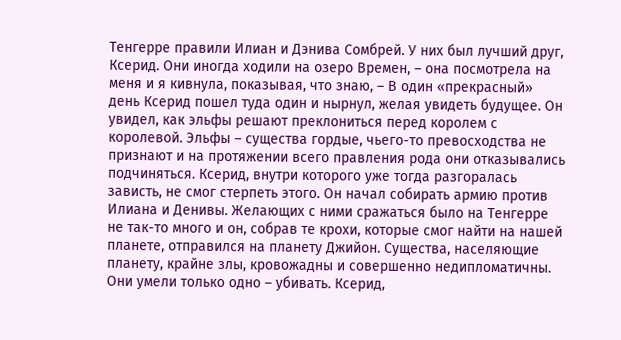Тенгерре правили Илиан и Дэнива Сомбрей. У них был лучший друг, Ксерид. Они иногда ходили на озеро Времен, – она посмотрела на меня и я кивнула, показывая, что знаю, – В один «прекрасный» день Ксерид пошел туда один и нырнул, желая увидеть будущее. Он увидел, как эльфы решают преклониться перед королем с королевой. Эльфы – существа гордые, чьего-то превосходства не признают и на протяжении всего правления рода они отказывались подчиняться. Ксерид, внутри которого уже тогда разгоралась зависть, не смог стерпеть этого. Он начал собирать армию против Илиана и Денивы. Желающих с ними сражаться было на Тенгерре не так-то много и он, собрав те крохи, которые смог найти на нашей планете, отправился на планету Джийон. Существа, населяющие планету, крайне злы, кровожадны и совершенно недипломатичны. Они умели только одно – убивать. Ксерид,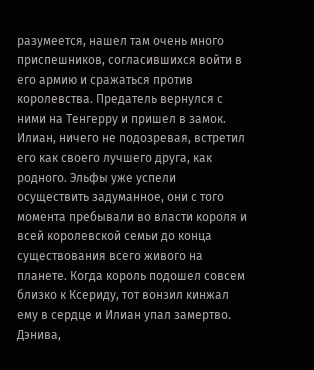разумеется, нашел там очень много приспешников, согласившихся войти в его армию и сражаться против королевства. Предатель вернулся с ними на Тенгерру и пришел в замок. Илиан, ничего не подозревая, встретил его как своего лучшего друга, как родного. Эльфы уже успели осуществить задуманное, они с того момента пребывали во власти короля и всей королевской семьи до конца существования всего живого на планете. Когда король подошел совсем близко к Ксериду, тот вонзил кинжал ему в сердце и Илиан упал замертво. Дэнива,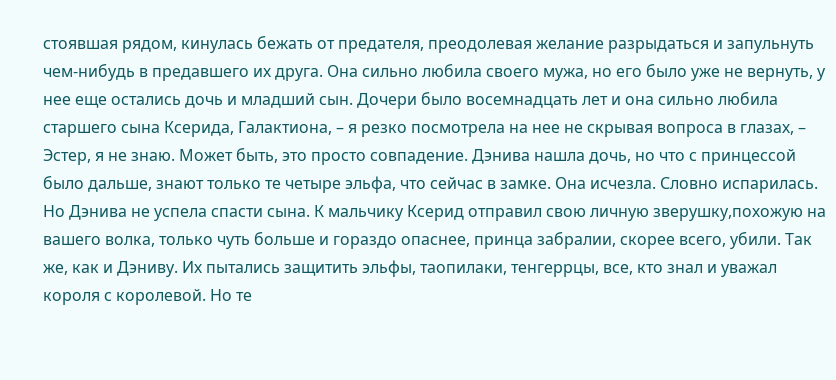стоявшая рядом, кинулась бежать от предателя, преодолевая желание разрыдаться и запульнуть чем-нибудь в предавшего их друга. Она сильно любила своего мужа, но его было уже не вернуть, у нее еще остались дочь и младший сын. Дочери было восемнадцать лет и она сильно любила старшего сына Ксерида, Галактиона, – я резко посмотрела на нее не скрывая вопроса в глазах, – Эстер, я не знаю. Может быть, это просто совпадение. Дэнива нашла дочь, но что с принцессой было дальше, знают только те четыре эльфа, что сейчас в замке. Она исчезла. Словно испарилась. Но Дэнива не успела спасти сына. К мальчику Ксерид отправил свою личную зверушку,похожую на вашего волка, только чуть больше и гораздо опаснее, принца забралии, скорее всего, убили. Так же, как и Дэниву. Их пытались защитить эльфы, таопилаки, тенгеррцы, все, кто знал и уважал короля с королевой. Но те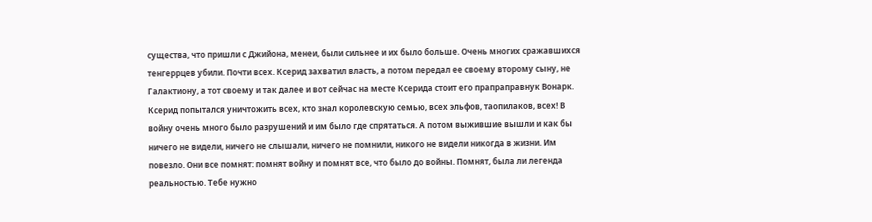существа, что пришли с Джийона, менеи, были сильнее и их было больше. Очень многих сражавшихся тенгеррцев убили. Почти всех. Ксерид захватил власть, а потом передал ее своему второму сыну, не Галактиону, а тот своему и так далее и вот сейчас на месте Ксерида стоит его прапраправнук Вонарк. Ксерид попытался уничтожить всех, кто знал королевскую семью, всех эльфов, таопилаков, всех! В войну очень много было разрушений и им было где спрятаться. А потом выжившие вышли и как бы ничего не видели, ничего не слышали, ничего не помнили, никого не видели никогда в жизни. Им повезло. Они все помнят: помнят войну и помнят все, что было до войны. Помнят, была ли легенда реальностью. Тебе нужно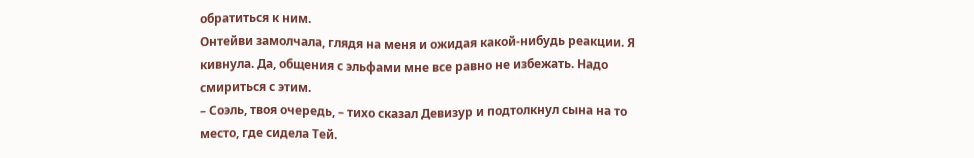обратиться к ним.
Онтейви замолчала, глядя на меня и ожидая какой-нибудь реакции. Я кивнула. Да, общения с эльфами мне все равно не избежать. Надо смириться с этим.
– Соэль, твоя очередь, – тихо сказал Девизур и подтолкнул сына на то место, где сидела Тей.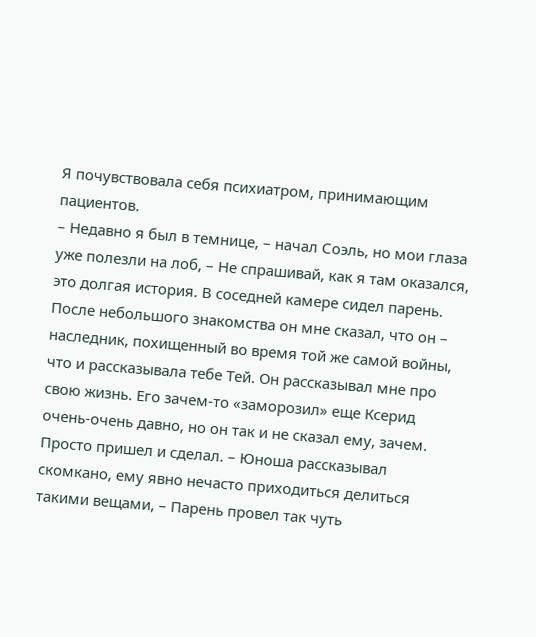Я почувствовала себя психиатром, принимающим пациентов.
– Недавно я был в темнице, – начал Соэль, но мои глаза уже полезли на лоб, – Не спрашивай, как я там оказался, это долгая история. В соседней камере сидел парень. После небольшого знакомства он мне сказал, что он – наследник, похищенный во время той же самой войны, что и рассказывала тебе Тей. Он рассказывал мне про свою жизнь. Его зачем-то «заморозил» еще Ксерид очень-очень давно, но он так и не сказал ему, зачем. Просто пришел и сделал. – Юноша рассказывал скомкано, ему явно нечасто приходиться делиться такими вещами, – Парень провел так чуть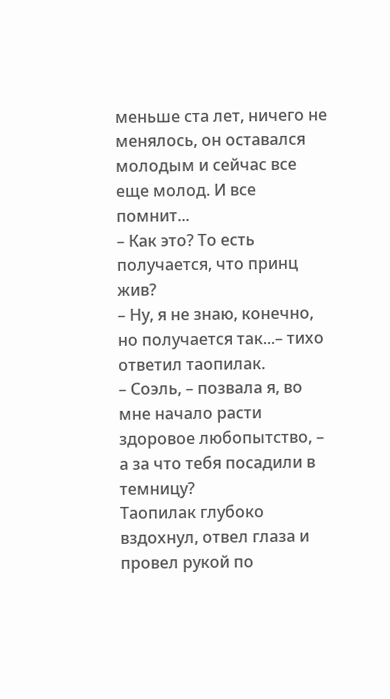меньше ста лет, ничего не менялось, он оставался молодым и сейчас все еще молод. И все помнит...
– Как это? То есть получается, что принц жив?
– Ну, я не знаю, конечно, но получается так...– тихо ответил таопилак.
– Соэль, – позвала я, во мне начало расти здоровое любопытство, – а за что тебя посадили в темницу?
Таопилак глубоко вздохнул, отвел глаза и провел рукой по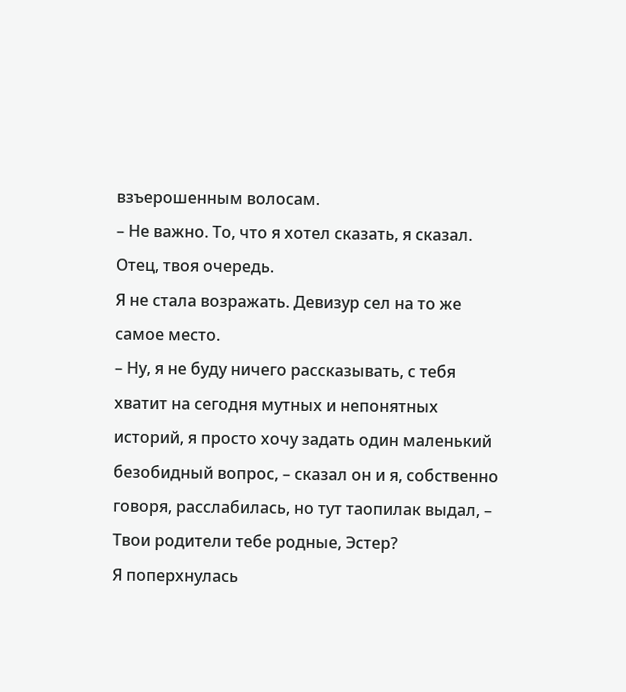взъерошенным волосам.
– Не важно. То, что я хотел сказать, я сказал. Отец, твоя очередь.
Я не стала возражать. Девизур сел на то же самое место.
– Ну, я не буду ничего рассказывать, с тебя хватит на сегодня мутных и непонятных историй, я просто хочу задать один маленький безобидный вопрос, – сказал он и я, собственно говоря, расслабилась, но тут таопилак выдал, – Твои родители тебе родные, Эстер?
Я поперхнулась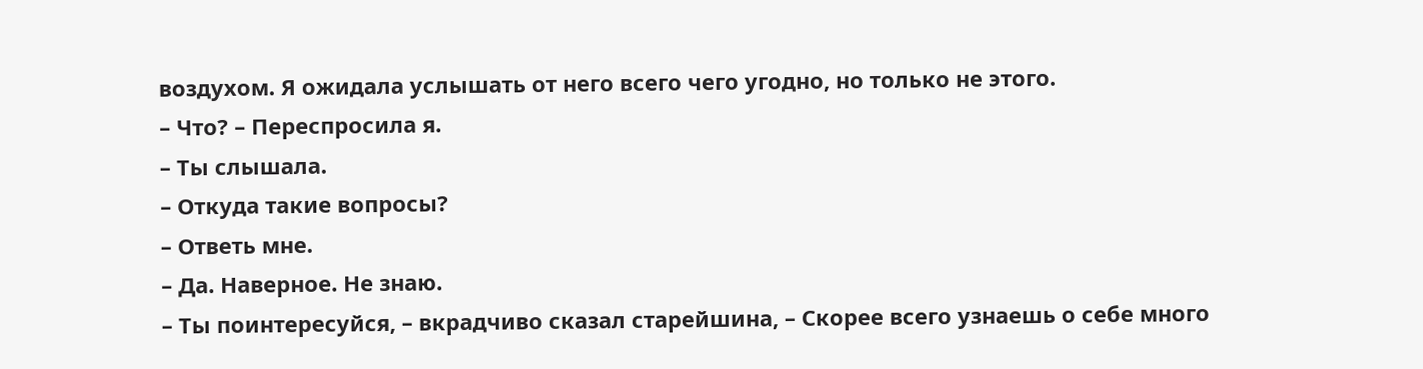воздухом. Я ожидала услышать от него всего чего угодно, но только не этого.
– Что? – Переспросила я.
– Ты слышала.
– Откуда такие вопросы?
– Ответь мне.
– Да. Наверное. Не знаю.
– Ты поинтересуйся, – вкрадчиво сказал старейшина, – Скорее всего узнаешь о себе много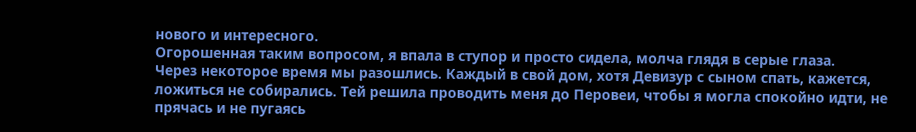нового и интересного.
Огорошенная таким вопросом, я впала в ступор и просто сидела, молча глядя в серые глаза.
Через некоторое время мы разошлись. Каждый в свой дом, хотя Девизур с сыном спать, кажется, ложиться не собирались. Тей решила проводить меня до Перовеи, чтобы я могла спокойно идти, не прячась и не пугаясь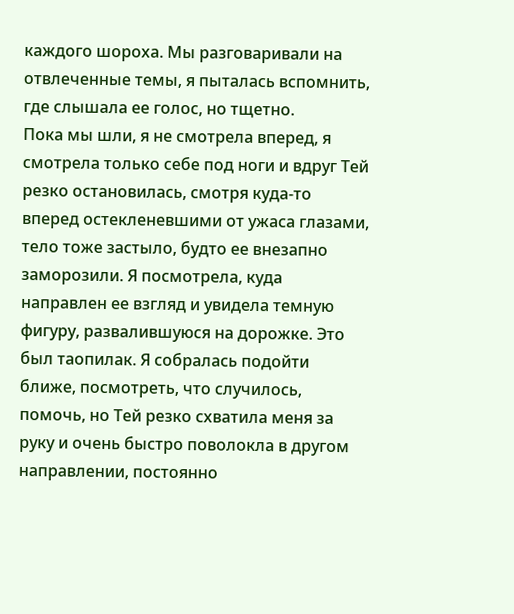каждого шороха. Мы разговаривали на отвлеченные темы, я пыталась вспомнить, где слышала ее голос, но тщетно.
Пока мы шли, я не смотрела вперед, я смотрела только себе под ноги и вдруг Тей резко остановилась, смотря куда-то вперед остекленевшими от ужаса глазами, тело тоже застыло, будто ее внезапно заморозили. Я посмотрела, куда направлен ее взгляд и увидела темную фигуру, развалившуюся на дорожке. Это был таопилак. Я собралась подойти ближе, посмотреть, что случилось, помочь, но Тей резко схватила меня за руку и очень быстро поволокла в другом направлении, постоянно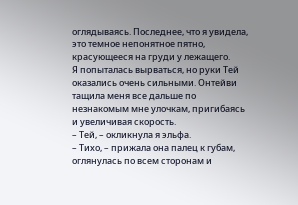оглядываясь. Последнее, что я увидела, это темное непонятное пятно, красующееся на груди у лежащего.
Я попыталась вырваться, но руки Тей оказались очень сильными. Онтейви тащила меня все дальше по незнакомым мне улочкам, пригибаясь и увеличивая скорость.
– Тей, – окликнула я эльфа.
– Тихо, – прижала она палец к губам, оглянулась по всем сторонам и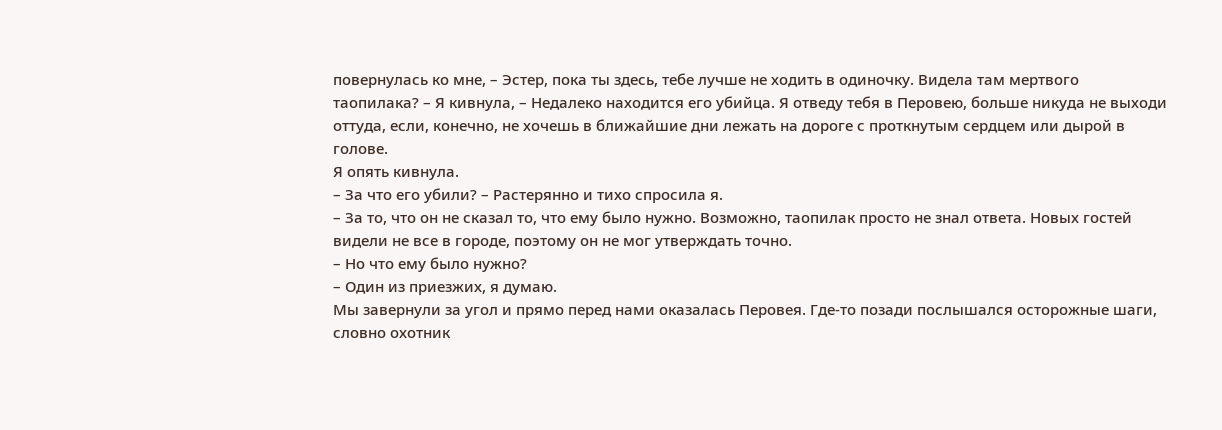повернулась ко мне, – Эстер, пока ты здесь, тебе лучше не ходить в одиночку. Видела там мертвого таопилака? – Я кивнула, – Недалеко находится его убийца. Я отведу тебя в Перовею, больше никуда не выходи оттуда, если, конечно, не хочешь в ближайшие дни лежать на дороге с проткнутым сердцем или дырой в голове.
Я опять кивнула.
– За что его убили? – Растерянно и тихо спросила я.
– За то, что он не сказал то, что ему было нужно. Возможно, таопилак просто не знал ответа. Новых гостей видели не все в городе, поэтому он не мог утверждать точно.
– Но что ему было нужно?
– Один из приезжих, я думаю.
Мы завернули за угол и прямо перед нами оказалась Перовея. Где-то позади послышался осторожные шаги, словно охотник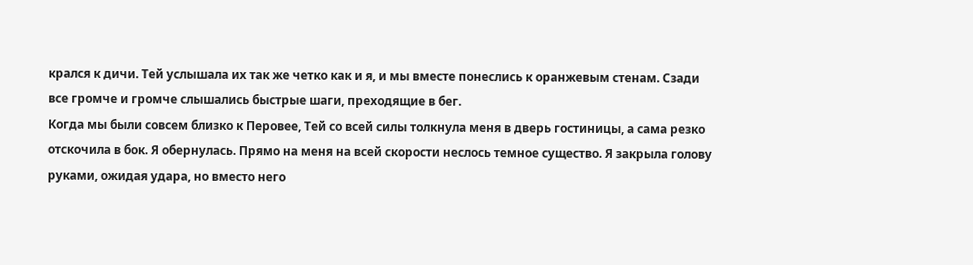крался к дичи. Тей услышала их так же четко как и я, и мы вместе понеслись к оранжевым стенам. Сзади все громче и громче слышались быстрые шаги, преходящие в бег.
Когда мы были совсем близко к Перовее, Тей со всей силы толкнула меня в дверь гостиницы, а сама резко отскочила в бок. Я обернулась. Прямо на меня на всей скорости неслось темное существо. Я закрыла голову руками, ожидая удара, но вместо него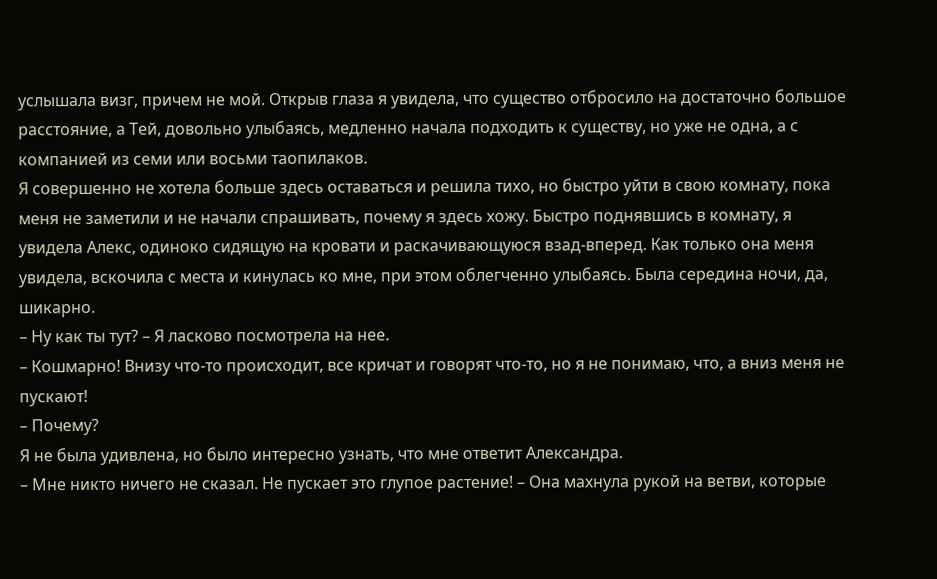услышала визг, причем не мой. Открыв глаза я увидела, что существо отбросило на достаточно большое расстояние, а Тей, довольно улыбаясь, медленно начала подходить к существу, но уже не одна, а с компанией из семи или восьми таопилаков.
Я совершенно не хотела больше здесь оставаться и решила тихо, но быстро уйти в свою комнату, пока меня не заметили и не начали спрашивать, почему я здесь хожу. Быстро поднявшись в комнату, я увидела Алекс, одиноко сидящую на кровати и раскачивающуюся взад-вперед. Как только она меня увидела, вскочила с места и кинулась ко мне, при этом облегченно улыбаясь. Была середина ночи, да, шикарно.
– Ну как ты тут? – Я ласково посмотрела на нее.
– Кошмарно! Внизу что-то происходит, все кричат и говорят что-то, но я не понимаю, что, а вниз меня не пускают!
– Почему?
Я не была удивлена, но было интересно узнать, что мне ответит Александра.
– Мне никто ничего не сказал. Не пускает это глупое растение! – Она махнула рукой на ветви, которые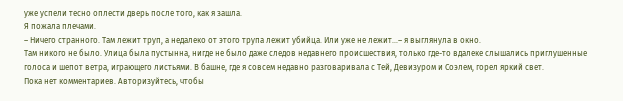уже успели тесно оплести дверь после того, как я зашла.
Я пожала плечами.
– Ничего странного. Там лежит труп, а недалеко от этого трупа лежит убийца. Или уже не лежит...– я выглянула в окно.
Там никого не было. Улица была пустынна, нигде не было даже следов недавнего происшествия, только где-то вдалеке слышались приглушенные голоса и шепот ветра, играющего листьями. В башне, где я совсем недавно разговаривала с Тей, Девизуром и Соэлем, горел яркий свет.
Пока нет комментариев. Авторизуйтесь, чтобы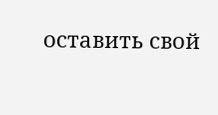оставить свой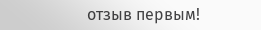отзыв первым!